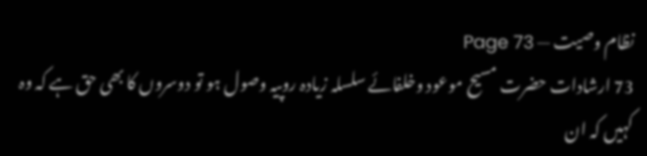نظام وصیت — Page 73
73 ارشادات حضرت مسیح موعود وخلفائے سلسلہ زیادہ روپیہ وصول ہو تو دوسروں کا بھی حق ہے کہ وہ کہیں کہ ان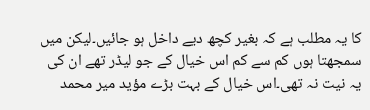کا یہ مطلب ہے کہ بغیر کچھ دیے داخل ہو جائیں۔لیکن میں سمجھتا ہوں کم سے کم اس خیال کے جو لیڈر تھے ان کی یہ نیت نہ تھی۔اس خیال کے بہت بڑے مؤید میر محمد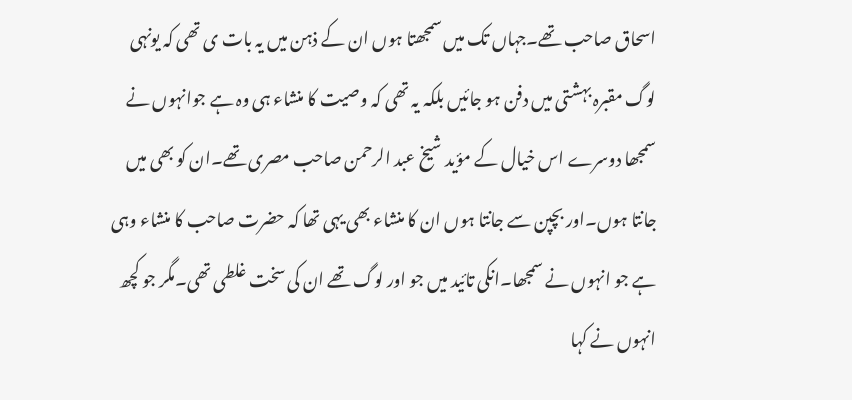اسحاق صاحب تھے۔جہاں تک میں سمجھتا ہوں ان کے ذہن میں یہ بات ی تھی کہ یونہی لوگ مقبرہ بہشتی میں دفن ہو جائیں بلکہ یہ تھی کہ وصیت کا منشاء ہی وہ ہے جوانہوں نے سمجھا دوسرے اس خیال کے مؤید شیخ عبد الرحمن صاحب مصری تھے۔ان کو بھی میں جانتا ہوں۔اور بچپن سے جانتا ہوں ان کا منشاء بھی یہی تھا کہ حضرت صاحب کا منشاء وہی ہے جو انہوں نے سمجھا۔انکی تائید میں جو اور لوگ تھے ان کی سخت غلطی تھی۔مگر جو کچھ انہوں نے کہا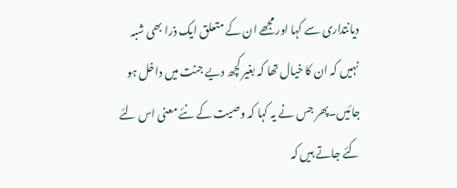دیانتداری سے کہا اور مجھے ان کے متعلق ایک ذرا بھی شبہ نہیں کہ ان کا خیال تھا کہ بغیر کچھ دیے جنت میں داخل ہو جائیں۔پھر جس نے یہ کہا کہ وصیت کے نئے معنی اس لئے کئے جاتے ہیں کہ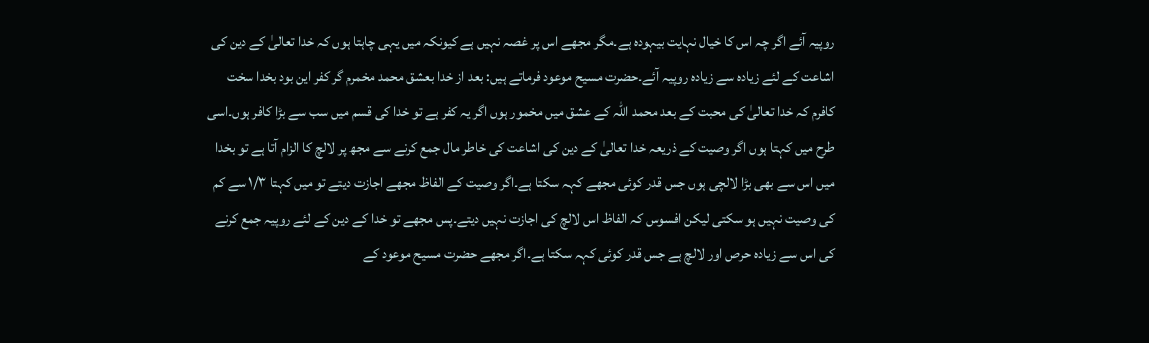روپیہ آئے اگر چہ اس کا خیال نہایت بیہودہ ہے۔مگر مجھے اس پر غصہ نہیں ہے کیونکہ میں یہی چاہتا ہوں کہ خدا تعالیٰ کے دین کی اشاعت کے لئے زیادہ سے زیادہ روپیہ آئے۔حضرت مسیح موعود فرماتے ہیں: بعد از خدا بعشق محمد مخمرم گر کفر این بود بخدا سخت کافرم کہ خدا تعالیٰ کی محبت کے بعد محمد اللہ کے عشق میں مخمور ہوں اگر یہ کفر ہے تو خدا کی قسم میں سب سے بڑا کافر ہوں۔اسی طرح میں کہتا ہوں اگر وصیت کے ذریعہ خدا تعالیٰ کے دین کی اشاعت کی خاطر مال جمع کرنے سے مجھ پر لالچ کا الزام آتا ہے تو بخدا میں اس سے بھی بڑا لالچی ہوں جس قدر کوئی مجھے کہہ سکتا ہے۔اگر وصیت کے الفاظ مجھے اجازت دیتے تو میں کہتا ۱/۳ سے کم کی وصیت نہیں ہو سکتی لیکن افسوس کہ الفاظ اس لالچ کی اجازت نہیں دیتے۔پس مجھے تو خدا کے دین کے لئے روپیہ جمع کرنے کی اس سے زیادہ حرص اور لالچ ہے جس قدر کوئی کہہ سکتا ہے۔اگر مجھے حضرت مسیح موعود کے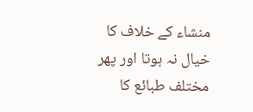منشاء کے خلاف کا خیال نہ ہوتا اور پھر مختلف طبائع کا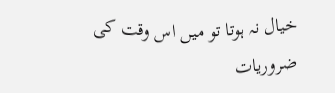خیال نہ ہوتا تو میں اس وقت کی ضروریات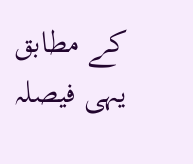کے مطابق یہی فیصلہ